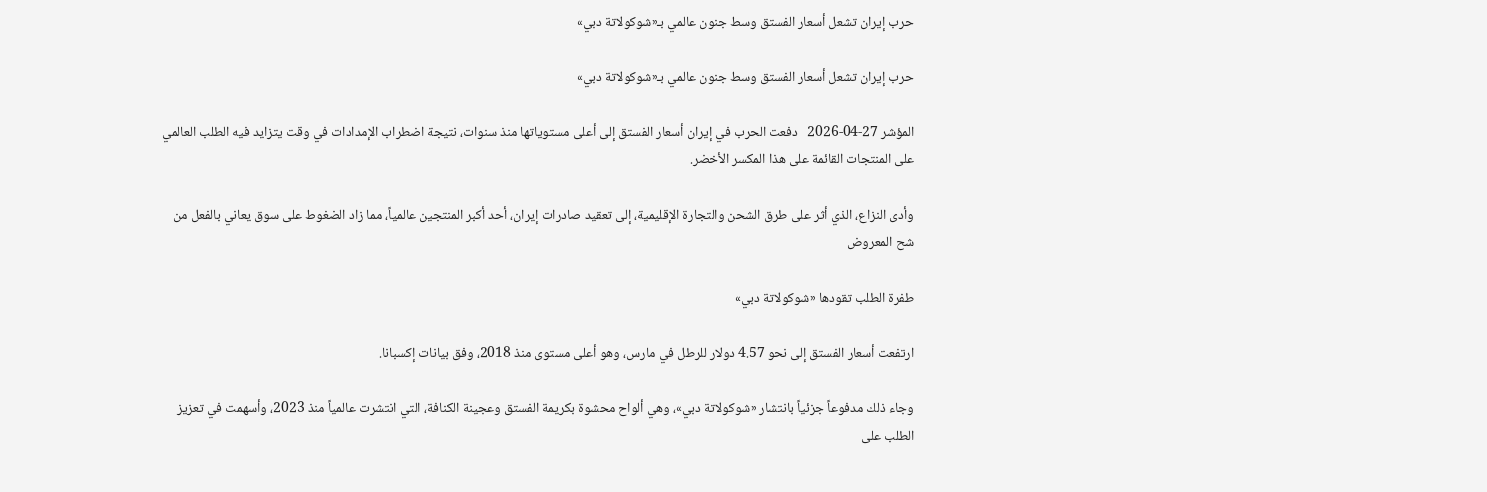حرب إيران تشعل أسعار الفستق وسط جنون عالمي بـ«شوكولاتة دبي»

حرب إيران تشعل أسعار الفستق وسط جنون عالمي بـ«شوكولاتة دبي»

المؤشر 27-04-2026   دفعت الحرب في إيران أسعار الفستق إلى أعلى مستوياتها منذ سنوات، نتيجة اضطراب الإمدادات في وقت يتزايد فيه الطلب العالمي على المنتجات القائمة على هذا المكسر الأخضر.

وأدى النزاع، الذي أثر على طرق الشحن والتجارة الإقليمية، إلى تعقيد صادرات إيران، أحد أكبر المنتجين عالمياً، مما زاد الضغوط على سوق يعاني بالفعل من شح المعروض

طفرة الطلب تقودها «شوكولاتة دبي»

ارتفعت أسعار الفستق إلى نحو 4.57 دولار للرطل في مارس، وهو أعلى مستوى منذ 2018، وفق بيانات إكسبانا.

وجاء ذلك مدفوعاً جزئياً بانتشار «شوكولاتة دبي»، وهي ألواح محشوة بكريمة الفستق وعجينة الكنافة، التي انتشرت عالمياً منذ 2023، وأسهمت في تعزيز الطلب على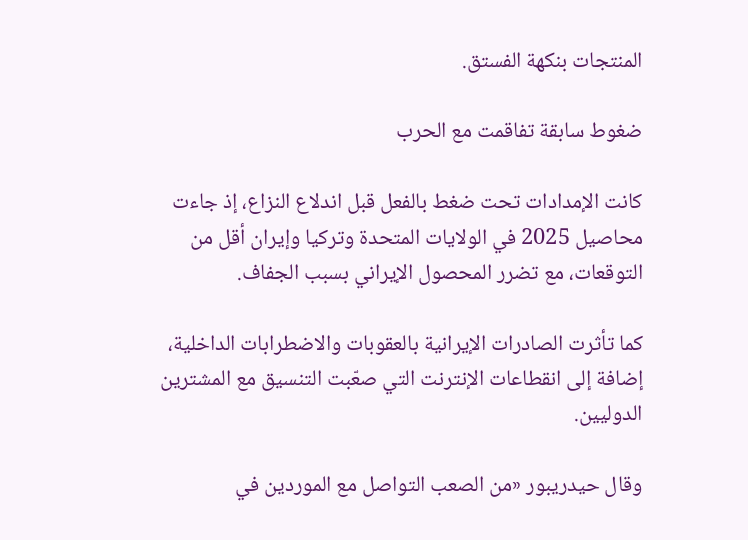المنتجات بنكهة الفستق.

ضغوط سابقة تفاقمت مع الحرب

كانت الإمدادات تحت ضغط بالفعل قبل اندلاع النزاع، إذ جاءت محاصيل 2025 في الولايات المتحدة وتركيا وإيران أقل من التوقعات، مع تضرر المحصول الإيراني بسبب الجفاف.

كما تأثرت الصادرات الإيرانية بالعقوبات والاضطرابات الداخلية، إضافة إلى انقطاعات الإنترنت التي صعّبت التنسيق مع المشترين الدوليين.

وقال حيدريبور «من الصعب التواصل مع الموردين في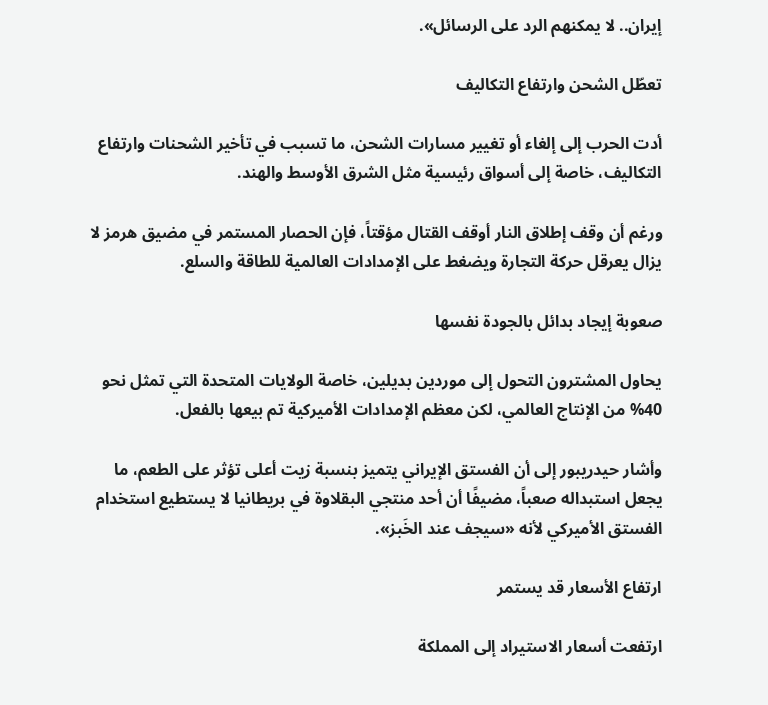إيران.. لا يمكنهم الرد على الرسائل».

تعطّل الشحن وارتفاع التكاليف

أدت الحرب إلى إلغاء أو تغيير مسارات الشحن، ما تسبب في تأخير الشحنات وارتفاع التكاليف، خاصة إلى أسواق رئيسية مثل الشرق الأوسط والهند.

ورغم أن وقف إطلاق النار أوقف القتال مؤقتاً، فإن الحصار المستمر في مضيق هرمز لا يزال يعرقل حركة التجارة ويضغط على الإمدادات العالمية للطاقة والسلع.

صعوبة إيجاد بدائل بالجودة نفسها

يحاول المشترون التحول إلى موردين بديلين، خاصة الولايات المتحدة التي تمثل نحو 40% من الإنتاج العالمي، لكن معظم الإمدادات الأميركية تم بيعها بالفعل.

وأشار حيدريبور إلى أن الفستق الإيراني يتميز بنسبة زيت أعلى تؤثر على الطعم، ما يجعل استبداله صعباً، مضيفًا أن أحد منتجي البقلاوة في بريطانيا لا يستطيع استخدام الفستق الأميركي لأنه «سيجف عند الخَبز».

ارتفاع الأسعار قد يستمر

ارتفعت أسعار الاستيراد إلى المملكة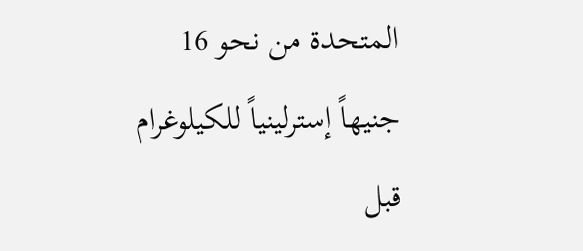المتحدة من نحو 16 جنيهاً إسترلينياً للكيلوغرام قبل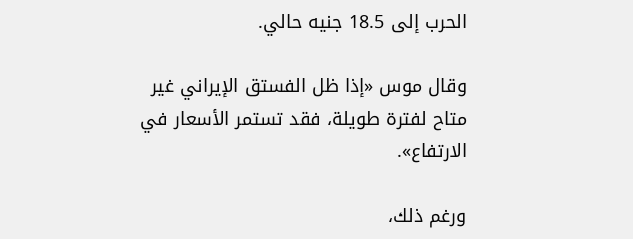الحرب إلى 18.5 جنيه حالي.

وقال موس «إذا ظل الفستق الإيراني غير متاح لفترة طويلة، فقد تستمر الأسعار في الارتفاع».

ورغم ذلك،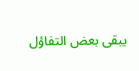يبقى بعض التفاؤل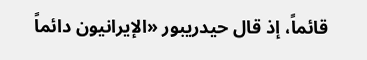قائماً، إذ قال حيدريبور «الإيرانيون دائماً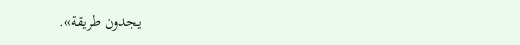يجدون طريقة».